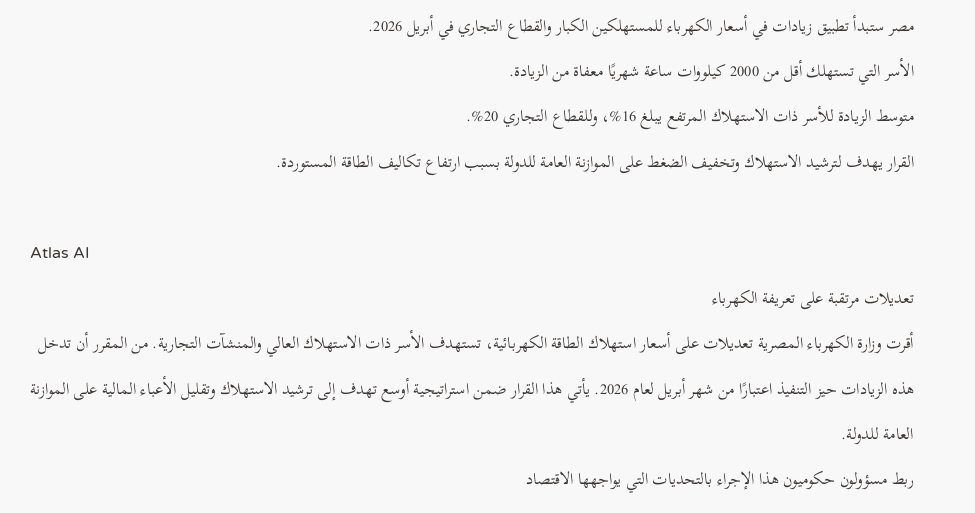مصر ستبدأ تطبيق زيادات في أسعار الكهرباء للمستهلكين الكبار والقطاع التجاري في أبريل 2026.
الأسر التي تستهلك أقل من 2000 كيلووات ساعة شهريًا معفاة من الزيادة.
متوسط الزيادة للأسر ذات الاستهلاك المرتفع يبلغ 16%، وللقطاع التجاري 20%.
القرار يهدف لترشيد الاستهلاك وتخفيف الضغط على الموازنة العامة للدولة بسبب ارتفاع تكاليف الطاقة المستوردة.

Atlas AI
تعديلات مرتقبة على تعريفة الكهرباء
أقرت وزارة الكهرباء المصرية تعديلات على أسعار استهلاك الطاقة الكهربائية، تستهدف الأسر ذات الاستهلاك العالي والمنشآت التجارية. من المقرر أن تدخل هذه الزيادات حيز التنفيذ اعتبارًا من شهر أبريل لعام 2026. يأتي هذا القرار ضمن استراتيجية أوسع تهدف إلى ترشيد الاستهلاك وتقليل الأعباء المالية على الموازنة العامة للدولة.
ربط مسؤولون حكوميون هذا الإجراء بالتحديات التي يواجهها الاقتصاد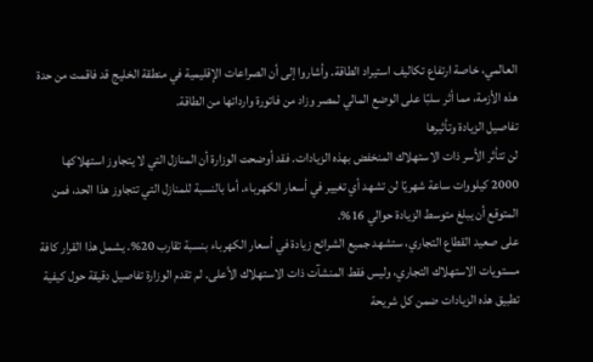العالمي، خاصة ارتفاع تكاليف استيراد الطاقة. وأشاروا إلى أن الصراعات الإقليمية في منطقة الخليج قد فاقمت من حدة هذه الأزمة، مما أثر سلبًا على الوضع المالي لمصر وزاد من فاتورة وارداتها من الطاقة.
تفاصيل الزيادة وتأثيرها
لن تتأثر الأسر ذات الاستهلاك المنخفض بهذه الزيادات. فقد أوضحت الوزارة أن المنازل التي لا يتجاوز استهلاكها 2000 كيلووات ساعة شهريًا لن تشهد أي تغيير في أسعار الكهرباء. أما بالنسبة للمنازل التي تتجاوز هذا الحد، فمن المتوقع أن يبلغ متوسط الزيادة حوالي 16%.
على صعيد القطاع التجاري، ستشهد جميع الشرائح زيادة في أسعار الكهرباء بنسبة تقارب 20%. يشمل هذا القرار كافة مستويات الاستهلاك التجاري، وليس فقط المنشآت ذات الاستهلاك الأعلى. لم تقدم الوزارة تفاصيل دقيقة حول كيفية تطبيق هذه الزيادات ضمن كل شريحة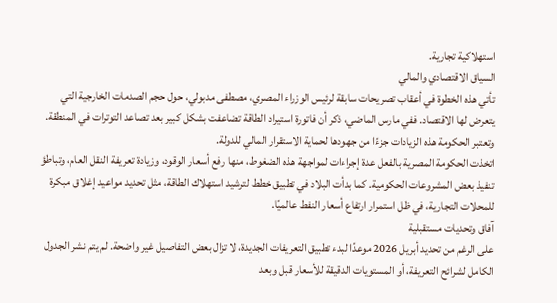استهلاكية تجارية.
السياق الاقتصادي والمالي
تأتي هذه الخطوة في أعقاب تصريحات سابقة لرئيس الوزراء المصري، مصطفى مدبولي، حول حجم الصدمات الخارجية التي يتعرض لها الاقتصاد. ففي مارس الماضي، ذكر أن فاتورة استيراد الطاقة تضاعفت بشكل كبير بعد تصاعد التوترات في المنطقة. وتعتبر الحكومة هذه الزيادات جزءًا من جهودها لحماية الاستقرار المالي للدولة.
اتخذت الحكومة المصرية بالفعل عدة إجراءات لمواجهة هذه الضغوط، منها رفع أسعار الوقود، وزيادة تعريفة النقل العام، وتباطؤ تنفيذ بعض المشروعات الحكومية. كما بدأت البلاد في تطبيق خطط لترشيد استهلاك الطاقة، مثل تحديد مواعيد إغلاق مبكرة للمحلات التجارية، في ظل استمرار ارتفاع أسعار النفط عالميًا.
آفاق وتحديات مستقبلية
على الرغم من تحديد أبريل 2026 موعدًا لبدء تطبيق التعريفات الجديدة، لا تزال بعض التفاصيل غير واضحة. لم يتم نشر الجدول الكامل لشرائح التعريفة، أو المستويات الدقيقة للأسعار قبل وبعد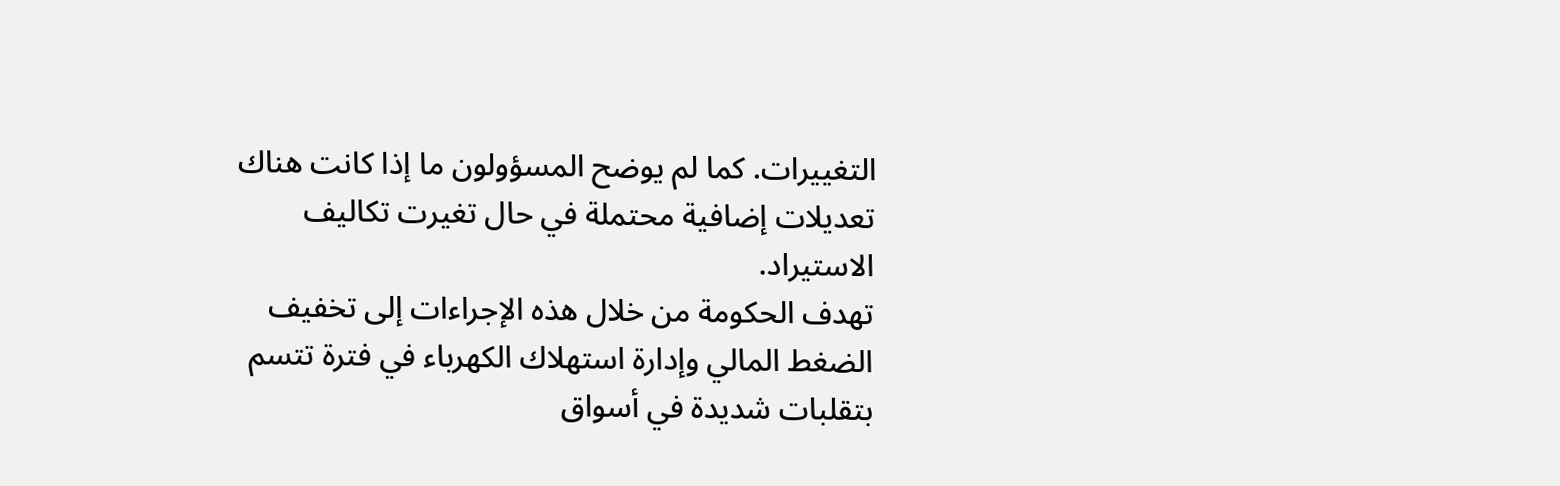التغييرات. كما لم يوضح المسؤولون ما إذا كانت هناك تعديلات إضافية محتملة في حال تغيرت تكاليف الاستيراد.
تهدف الحكومة من خلال هذه الإجراءات إلى تخفيف الضغط المالي وإدارة استهلاك الكهرباء في فترة تتسم بتقلبات شديدة في أسواق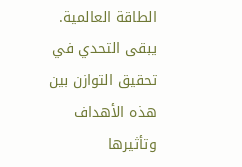الطاقة العالمية. يبقى التحدي في تحقيق التوازن بين هذه الأهداف وتأثيرها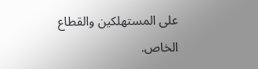على المستهلكين والقطاع الخاص.